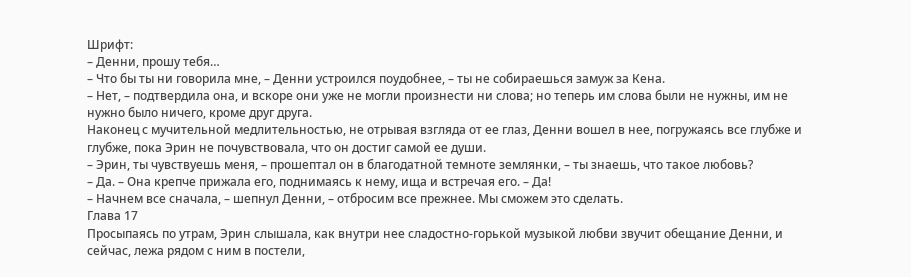Шрифт:
– Денни, прошу тебя…
– Что бы ты ни говорила мне, – Денни устроился поудобнее, – ты не собираешься замуж за Кена.
– Нет, – подтвердила она, и вскоре они уже не могли произнести ни слова; но теперь им слова были не нужны, им не нужно было ничего, кроме друг друга.
Наконец с мучительной медлительностью, не отрывая взгляда от ее глаз, Денни вошел в нее, погружаясь все глубже и глубже, пока Эрин не почувствовала, что он достиг самой ее души.
– Эрин, ты чувствуешь меня, – прошептал он в благодатной темноте землянки, – ты знаешь, что такое любовь?
– Да. – Она крепче прижала его, поднимаясь к нему, ища и встречая его. – Да!
– Начнем все сначала, – шепнул Денни, – отбросим все прежнее. Мы сможем это сделать.
Глава 17
Просыпаясь по утрам, Эрин слышала, как внутри нее сладостно-горькой музыкой любви звучит обещание Денни, и сейчас, лежа рядом с ним в постели,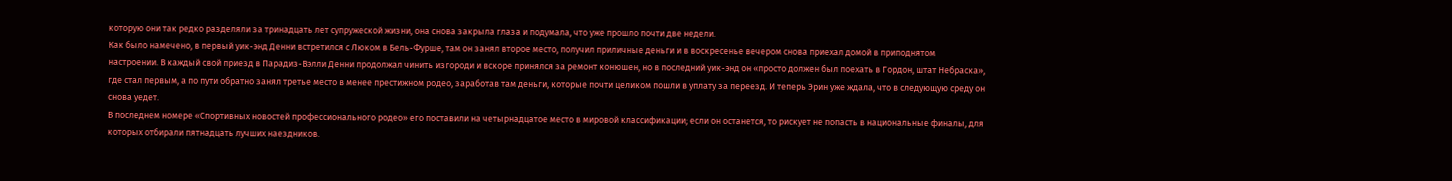которую они так редко разделяли за тринадцать лет супружеской жизни, она снова закрыла глаза и подумала, что уже прошло почти две недели.
Как было намечено, в первый уик-энд Денни встретился с Люком в Бель-Фурше, там он занял второе место, получил приличные деньги и в воскресенье вечером снова приехал домой в приподнятом настроении. В каждый свой приезд в Парадиз-Вэлли Денни продолжал чинить изгороди и вскоре принялся за ремонт конюшен, но в последний уик-энд он «просто должен был поехать в Гордон, штат Небраска», где стал первым, а по пути обратно занял третье место в менее престижном родео, заработав там деньги, которые почти целиком пошли в уплату за переезд. И теперь Эрин уже ждала, что в следующую среду он снова уедет.
В последнем номере «Спортивных новостей профессионального родео» его поставили на четырнадцатое место в мировой классификации; если он останется, то рискует не попасть в национальные финалы, для которых отбирали пятнадцать лучших наездников.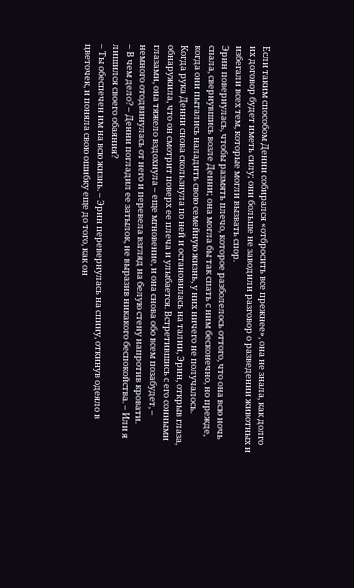Если таким способом Денни собирался «отбросить все прежнее», она не знала, как долго их договор будет иметь силу; они больше не заводили разговор о разведении животных и избегали всех тем, которые могли вызвать спор.
Эрин повернулась, чтобы размять плечо, которое разболелось оттого, что она всю ночь спала, свернувшись возле Денни; она могла бы так спать с ним бесконечно, но прежде, когда они пытались наладить свою семейную жизнь, у них ничего не получалось.
Когда рука Денни снова скользнула по ней и остановилась на талии, Эрин, открыв глаза, обнаружила, что он смотрит поверх ее плеча и улыбается. Встретившись с его сонными глазами, она тяжело вздохнула – еще мгновение, и она снова обо всем позабудет, – немного отодвинулась от него и перевела взгляд на белую стену напротив кровати.
– В чем дело? – Денни погладил ее затылок, не выразив никакого беспокойства. – Или я лишился своего обаяния?
– Ты обеспечен им на всю жизнь. – Эрин перевернулась на спину, откинув одеяло в цветочек, и поняла свою ошибку еще до того, как он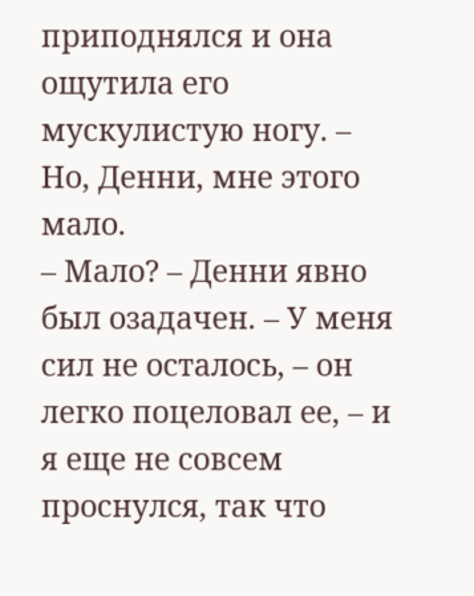приподнялся и она ощутила его мускулистую ногу. – Но, Денни, мне этого мало.
– Мало? – Денни явно был озадачен. – У меня сил не осталось, – он легко поцеловал ее, – и я еще не совсем проснулся, так что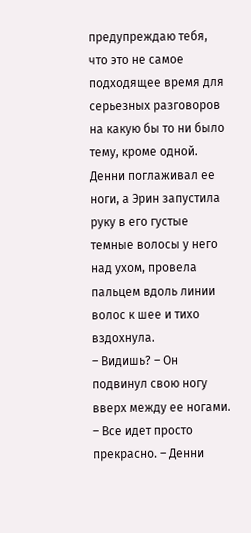предупреждаю тебя, что это не самое подходящее время для серьезных разговоров на какую бы то ни было тему, кроме одной.
Денни поглаживал ее ноги, а Эрин запустила руку в его густые темные волосы у него над ухом, провела пальцем вдоль линии волос к шее и тихо вздохнула.
– Видишь? – Он подвинул свою ногу вверх между ее ногами. – Все идет просто прекрасно. – Денни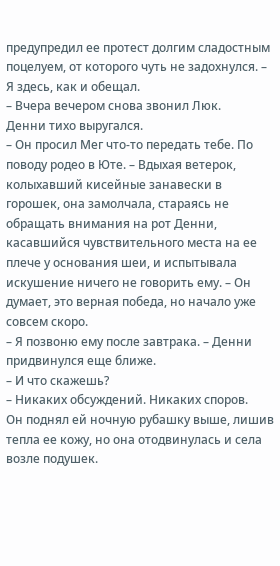предупредил ее протест долгим сладостным поцелуем, от которого чуть не задохнулся. – Я здесь, как и обещал.
– Вчера вечером снова звонил Люк.
Денни тихо выругался.
– Он просил Мег что-то передать тебе. По поводу родео в Юте. – Вдыхая ветерок, колыхавший кисейные занавески в горошек, она замолчала, стараясь не обращать внимания на рот Денни, касавшийся чувствительного места на ее плече у основания шеи, и испытывала искушение ничего не говорить ему. – Он думает, это верная победа, но начало уже совсем скоро.
– Я позвоню ему после завтрака. – Денни придвинулся еще ближе.
– И что скажешь?
– Никаких обсуждений. Никаких споров.
Он поднял ей ночную рубашку выше, лишив тепла ее кожу, но она отодвинулась и села возле подушек.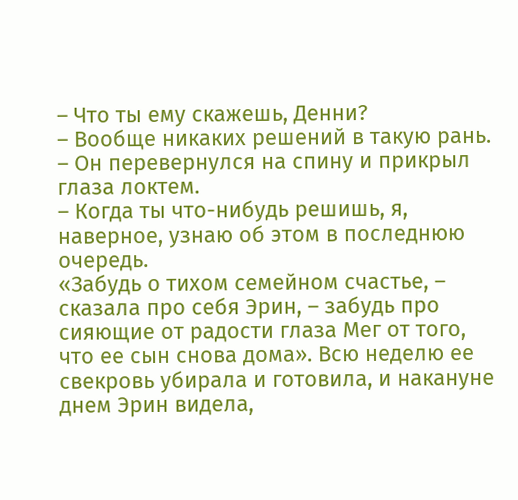– Что ты ему скажешь, Денни?
– Вообще никаких решений в такую рань. – Он перевернулся на спину и прикрыл глаза локтем.
– Когда ты что-нибудь решишь, я, наверное, узнаю об этом в последнюю очередь.
«Забудь о тихом семейном счастье, – сказала про себя Эрин, – забудь про сияющие от радости глаза Мег от того, что ее сын снова дома». Всю неделю ее свекровь убирала и готовила, и накануне днем Эрин видела,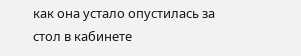как она устало опустилась за стол в кабинете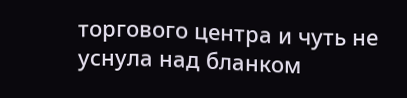торгового центра и чуть не уснула над бланком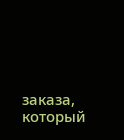заказа, который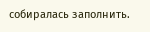собиралась заполнить.